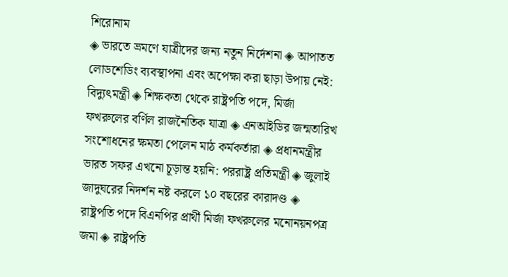শিরোনাম
◈ ভারতে ভ্রমণে যাত্রীদের জন্য নতুন নির্দেশনা ◈ আপাতত লোডশেডিং ব্যবস্থাপনা এবং অপেক্ষা করা ছাড়া উপায় নেই: বিদ্যুৎমন্ত্রী ◈ শিক্ষকতা থেকে রাষ্ট্রপতি পদে, মির্জা ফখরুলের বর্ণিল রাজনৈতিক যাত্রা ◈ এনআইডির জন্মতারিখ সংশোধনের ক্ষমতা পেলেন মাঠ কর্মকর্তারা ◈ প্রধানমন্ত্রীর ভারত সফর এখনো চূড়ান্ত হয়নি: পররাষ্ট্র প্রতিমন্ত্রী ◈ জুলাই জাদুঘরের নিদর্শন নষ্ট করলে ১০ বছরের কারাদণ্ড ◈ রাষ্ট্রপতি পদে বিএনপির প্রার্থী মির্জা ফখরুলের মনোনয়নপত্র জমা ◈ রাষ্ট্রপতি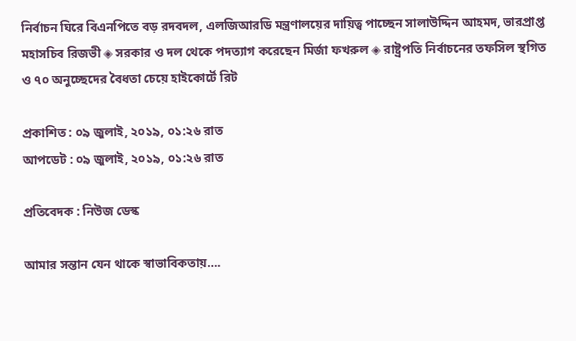নির্বাচন ঘিরে বিএনপিতে বড় রদবদল, এলজিআরডি মন্ত্রণালয়ের দায়িত্ব পাচ্ছেন সালাউদ্দিন আহমদ, ভারপ্রাপ্ত মহাসচিব রিজভী ◈ সরকার ও দল থেকে পদত্যাগ করেছেন মির্জা ফখরুল ◈ রাষ্ট্রপতি নির্বাচনের তফসিল স্থগিত ও ৭০ অনুচ্ছেদের বৈধতা চেয়ে হাইকোর্টে রিট

প্রকাশিত : ০৯ জুলাই, ২০১৯, ০১:২৬ রাত
আপডেট : ০৯ জুলাই, ২০১৯, ০১:২৬ রাত

প্রতিবেদক : নিউজ ডেস্ক

আমার সন্তান যেন থাকে স্বাভাবিকতায়….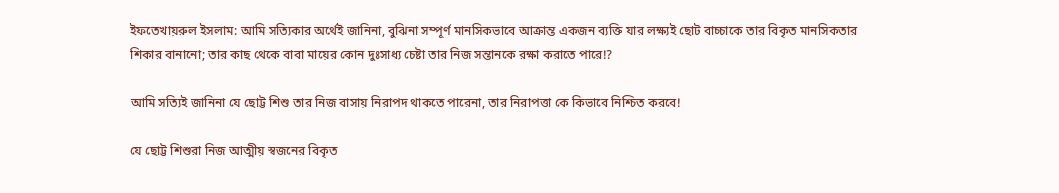ইফতেখায়রুল ইসলাম: আমি সত্যিকার অর্থেই জানিনা, বুঝিনা সম্পূর্ণ মানসিকভাবে আক্রান্ত একজন ব্যক্তি যার লক্ষ্যই ছোট বাচ্চাকে তার বিকৃত মানসিকতার শিকার বানানো; তার কাছ থেকে বাবা মায়ের কোন দুঃসাধ্য চেষ্টা তার নিজ সন্তানকে রক্ষা করাতে পারে!?

আমি সত্যিই জানিনা যে ছোট্ট শিশু তার নিজ বাসায় নিরাপদ থাকতে পারেনা, তার নিরাপত্তা কে কিভাবে নিশ্চিত করবে!

যে ছোট্ট শিশুরা নিজ আত্মীয় স্বজনের বিকৃত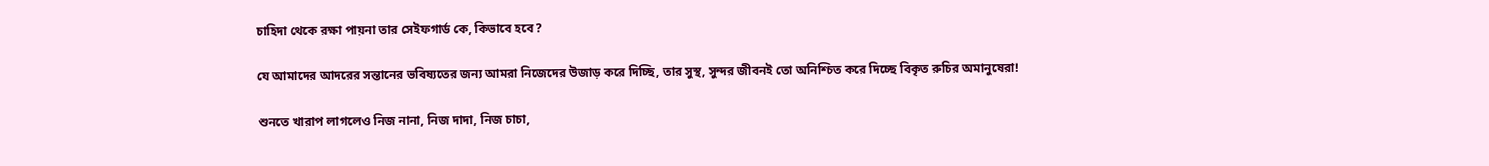চাহিদা থেকে রক্ষা পায়না তার সেইফগার্ড কে, কিভাবে হবে?

যে আমাদের আদরের সন্তানের ভবিষ্যতের জন্য আমরা নিজেদের উজাড় করে দিচ্ছি, তার সুস্থ, সুন্দর জীবনই তো অনিশ্চিত করে দিচ্ছে বিকৃত রুচির অমানুষেরা!

শুনতে খারাপ লাগলেও নিজ নানা, নিজ দাদা, নিজ চাচা,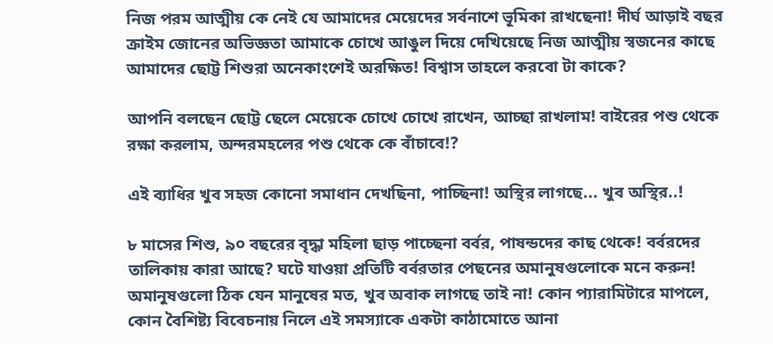নিজ পরম আত্মীয় কে নেই যে আমাদের মেয়েদের সর্বনাশে ভূমিকা রাখছেনা! দীর্ঘ আড়াই বছর ক্রাইম জোনের অভিজ্ঞতা আমাকে চোখে আঙুল দিয়ে দেখিয়েছে নিজ আত্মীয় স্বজনের কাছে আমাদের ছোট্ট শিশুরা অনেকাংশেই অরক্ষিত! বিশ্বাস তাহলে করবো টা কাকে?

আপনি বলছেন ছোট্ট ছেলে মেয়েকে চোখে চোখে রাখেন, আচ্ছা রাখলাম! বাইরের পশু থেকে রক্ষা করলাম, অন্দরমহলের পশু থেকে কে বাঁচাবে!?

এই ব্যাধির খুব সহজ কোনো সমাধান দেখছিনা, পাচ্ছিনা! অস্থির লাগছে... খুব অস্থির..!

৮ মাসের শিশু, ৯০ বছরের বৃদ্ধা মহিলা ছাড় পাচ্ছেনা বর্বর, পাষন্ডদের কাছ থেকে! বর্বরদের তালিকায় কারা আছে? ঘটে যাওয়া প্রতিটি বর্বরতার পেছনের অমানুষগুলোকে মনে করুন! অমানুষগুলো ঠিক যেন মানুষের মত, খুব অবাক লাগছে তাই না! কোন প্যারামিটারে মাপলে, কোন বৈশিষ্ট্য বিবেচনায় নিলে এই সমস্যাকে একটা কাঠামোতে আনা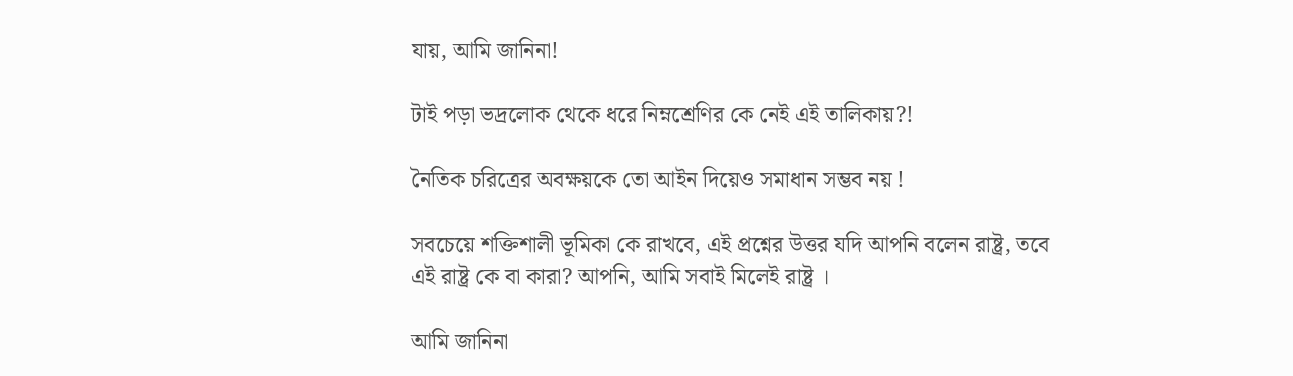যায়, আমি জানিনা!

টাই পড়া ভদ্রলোক থেকে ধরে নিম্নশ্রেণির কে নেই এই তালিকায়?!

নৈতিক চরিত্রের অবক্ষয়কে তো আইন দিয়েও সমাধান সম্ভব নয় !

সবচেয়ে শক্তিশালী ভূমিকা কে রাখবে, এই প্রশ্নের উত্তর যদি আপনি বলেন রাষ্ট্র, তবে এই রাষ্ট্র কে বা কারা? আপনি, আমি সবাই মিলেই রাষ্ট্র ।

আমি জানিনা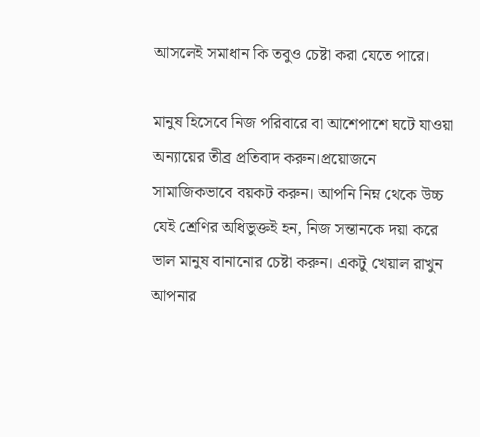আসলেই সমাধান কি তবুও চেষ্টা করা যেতে পারে।

মানুষ হিসেবে নিজ পরিবারে বা আশেপাশে ঘটে যাওয়া অন্যায়ের তীব্র প্রতিবাদ করুন।প্রয়োজনে সামাজিকভাবে বয়কট করুন। আপনি নিম্ন থেকে উচ্চ যেই শ্রেণির অধিভুক্তই হন, নিজ সন্তানকে দয়া করে ভাল মানুষ বানানোর চেষ্টা করুন। একটু খেয়াল রাখুন আপনার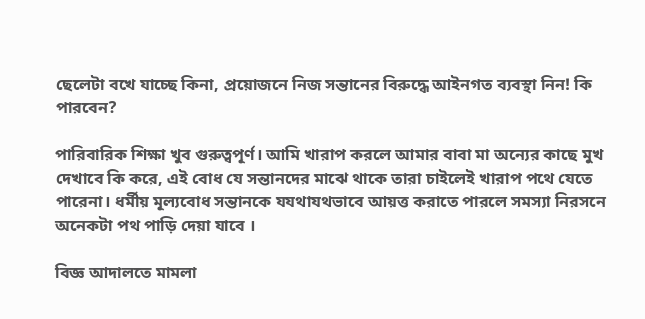ছেলেটা বখে যাচ্ছে কিনা, প্রয়োজনে নিজ সন্তানের বিরুদ্ধে আইনগত ব্যবস্থা নিন! কি পারবেন?

পারিবারিক শিক্ষা খুব গুরুত্বপূর্ণ। আমি খারাপ করলে আমার বাবা মা অন্যের কাছে মুখ দেখাবে কি করে, এই বোধ যে সন্তানদের মাঝে থাকে তারা চাইলেই খারাপ পথে যেতে পারেনা। ধর্মীয় মূল্যবোধ সন্তানকে যযথাযথভাবে আয়ত্ত করাতে পারলে সমস্যা নিরসনে অনেকটা পথ পাড়ি দেয়া যাবে ।

বিজ্ঞ আদালতে মামলা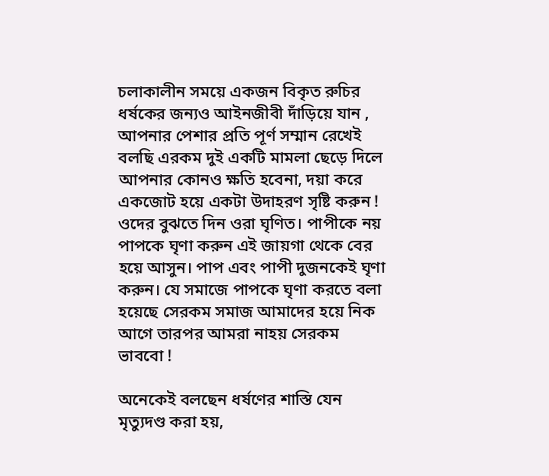চলাকালীন সময়ে একজন বিকৃত রুচির ধর্ষকের জন্যও আইনজীবী দাঁড়িয়ে যান , আপনার পেশার প্রতি পূর্ণ সম্মান রেখেই বলছি এরকম দুই একটি মামলা ছেড়ে দিলে আপনার কোনও ক্ষতি হবেনা, দয়া করে একজোট হয়ে একটা উদাহরণ সৃষ্টি করুন ! ওদের বুঝতে দিন ওরা ঘৃণিত। পাপীকে নয় পাপকে ঘৃণা করুন এই জায়গা থেকে বের হয়ে আসুন। পাপ এবং পাপী দুজনকেই ঘৃণা করুন। যে সমাজে পাপকে ঘৃণা করতে বলা হয়েছে সেরকম সমাজ আমাদের হয়ে নিক আগে তারপর আমরা নাহয় সেরকম ভাববো !

অনেকেই বলছেন ধর্ষণের শাস্তি যেন মৃত্যুদণ্ড করা হয়,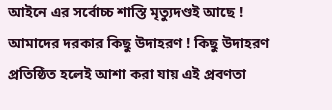আইনে এর সর্বোচ্চ শাস্তি মৃত্যুদণ্ডই আছে ! আমাদের দরকার কিছু উদাহরণ ! কিছু উদাহরণ প্রতিষ্ঠিত হলেই আশা করা যায় এই প্রবণতা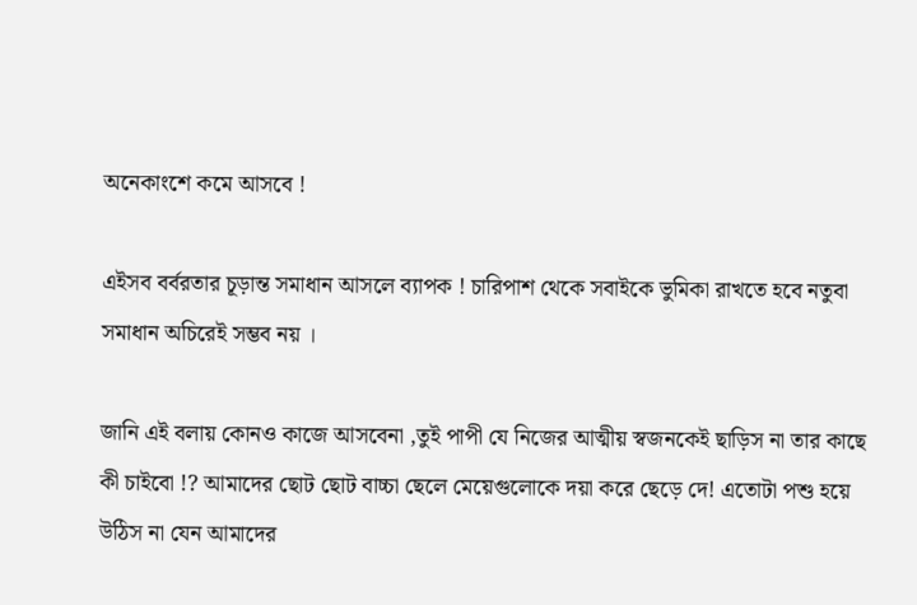অনেকাংশে কমে আসবে !

এইসব বর্বরতার চূড়ান্ত সমাধান আসলে ব্যাপক ! চারিপাশ থেকে সবাইকে ভুমিকা রাখতে হবে নতুবা সমাধান অচিরেই সম্ভব নয় ।

জানি এই বলায় কোনও কাজে আসবেনা ,তুই পাপী যে নিজের আত্মীয় স্বজনকেই ছাড়িস না তার কাছে কী চাইবো !? আমাদের ছোট ছোট বাচ্চা ছেলে মেয়েগুলোকে দয়া করে ছেড়ে দে! এতোটা পশু হয়ে উঠিস না যেন আমাদের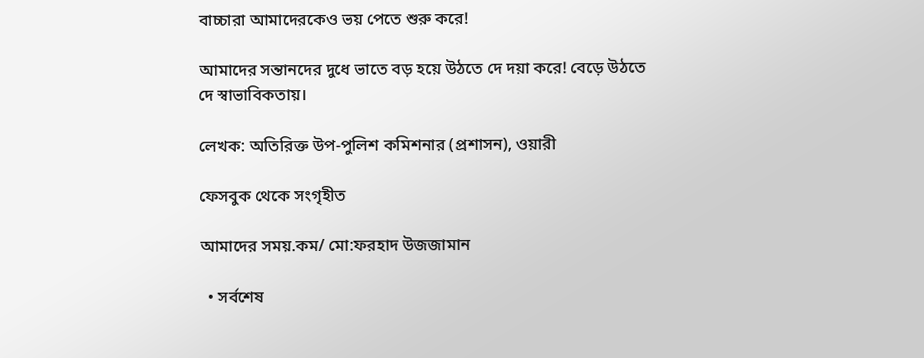বাচ্চারা আমাদেরকেও ভয় পেতে শুরু করে!

আমাদের সন্তানদের দুধে ভাতে বড় হয়ে উঠতে দে দয়া করে! বেড়ে উঠতে দে স্বাভাবিকতায়।

লেখক: অতিরিক্ত উপ-পুলিশ কমিশনার (প্রশাসন), ওয়ারী

ফেসবুক থেকে সংগৃহীত

আমাদের সময়.কম/ মো:ফরহাদ উজজামান

  • সর্বশেষ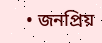• জনপ্রিয়